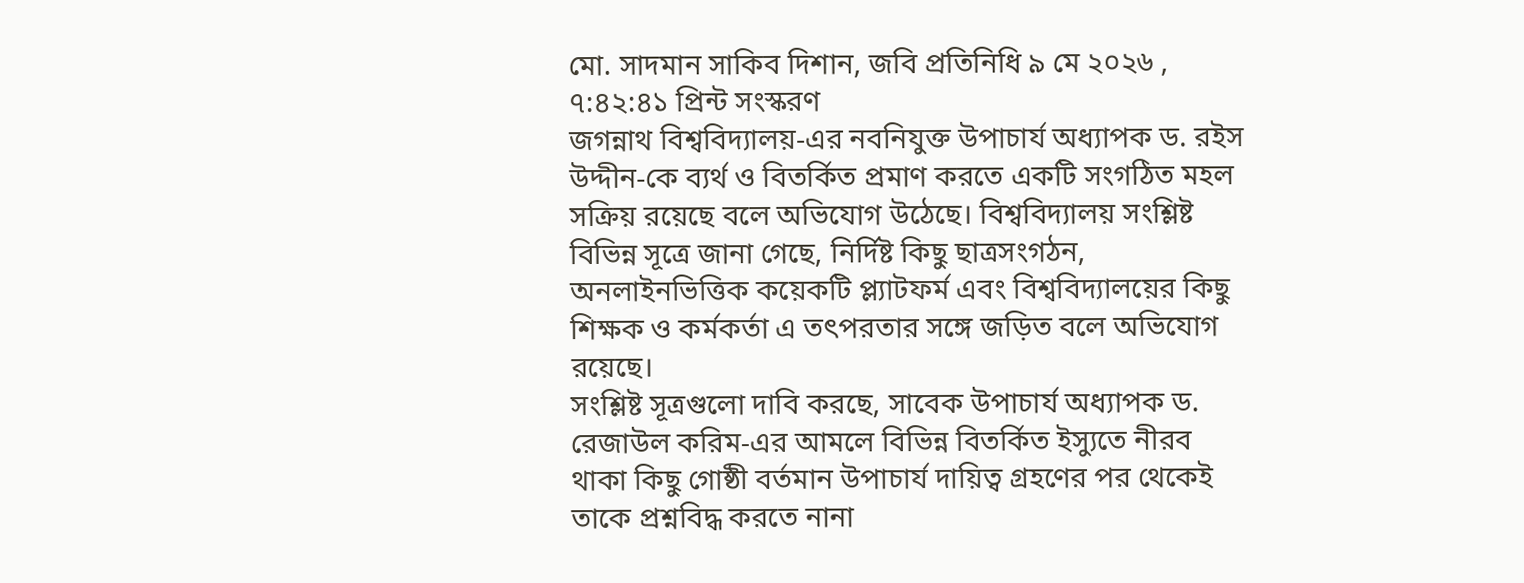মো. সাদমান সাকিব দিশান, জবি প্রতিনিধি ৯ মে ২০২৬ , ৭:৪২:৪১ প্রিন্ট সংস্করণ
জগন্নাথ বিশ্ববিদ্যালয়-এর নবনিযুক্ত উপাচার্য অধ্যাপক ড. রইস উদ্দীন-কে ব্যর্থ ও বিতর্কিত প্রমাণ করতে একটি সংগঠিত মহল সক্রিয় রয়েছে বলে অভিযোগ উঠেছে। বিশ্ববিদ্যালয় সংশ্লিষ্ট বিভিন্ন সূত্রে জানা গেছে, নির্দিষ্ট কিছু ছাত্রসংগঠন, অনলাইনভিত্তিক কয়েকটি প্ল্যাটফর্ম এবং বিশ্ববিদ্যালয়ের কিছু শিক্ষক ও কর্মকর্তা এ তৎপরতার সঙ্গে জড়িত বলে অভিযোগ রয়েছে।
সংশ্লিষ্ট সূত্রগুলো দাবি করছে, সাবেক উপাচার্য অধ্যাপক ড. রেজাউল করিম-এর আমলে বিভিন্ন বিতর্কিত ইস্যুতে নীরব থাকা কিছু গোষ্ঠী বর্তমান উপাচার্য দায়িত্ব গ্রহণের পর থেকেই তাকে প্রশ্নবিদ্ধ করতে নানা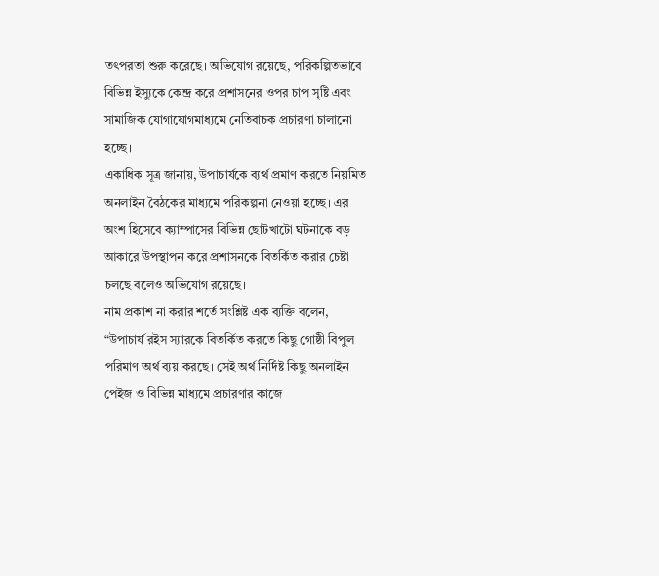তৎপরতা শুরু করেছে। অভিযোগ রয়েছে, পরিকল্পিতভাবে বিভিন্ন ইস্যুকে কেন্দ্র করে প্রশাসনের ওপর চাপ সৃষ্টি এবং সামাজিক যোগাযোগমাধ্যমে নেতিবাচক প্রচারণা চালানো হচ্ছে।
একাধিক সূত্র জানায়, উপাচার্যকে ব্যর্থ প্রমাণ করতে নিয়মিত অনলাইন বৈঠকের মাধ্যমে পরিকল্পনা নেওয়া হচ্ছে। এর অংশ হিসেবে ক্যাম্পাসের বিভিন্ন ছোটখাটো ঘটনাকে বড় আকারে উপস্থাপন করে প্রশাসনকে বিতর্কিত করার চেষ্টা চলছে বলেও অভিযোগ রয়েছে।
নাম প্রকাশ না করার শর্তে সংশ্লিষ্ট এক ব্যক্তি বলেন, “উপাচার্য রইস স্যারকে বিতর্কিত করতে কিছু গোষ্ঠী বিপুল পরিমাণ অর্থ ব্যয় করছে। সেই অর্থ নির্দিষ্ট কিছু অনলাইন পেইজ ও বিভিন্ন মাধ্যমে প্রচারণার কাজে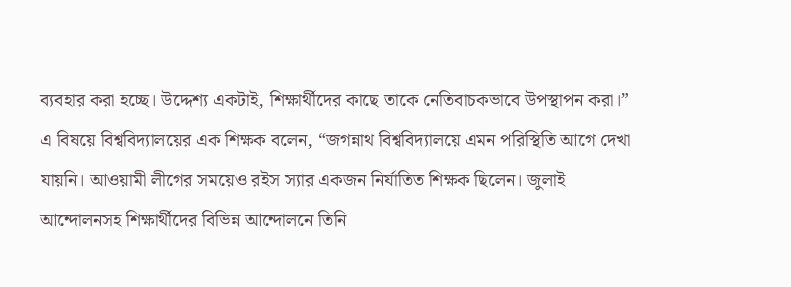ব্যবহার করা হচ্ছে। উদ্দেশ্য একটাই, শিক্ষার্থীদের কাছে তাকে নেতিবাচকভাবে উপস্থাপন করা।”
এ বিষয়ে বিশ্ববিদ্যালয়ের এক শিক্ষক বলেন, “জগন্নাথ বিশ্ববিদ্যালয়ে এমন পরিস্থিতি আগে দেখা যায়নি। আওয়ামী লীগের সময়েও রইস স্যার একজন নির্যাতিত শিক্ষক ছিলেন। জুলাই আন্দোলনসহ শিক্ষার্থীদের বিভিন্ন আন্দোলনে তিনি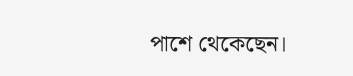পাশে থেকেছেন।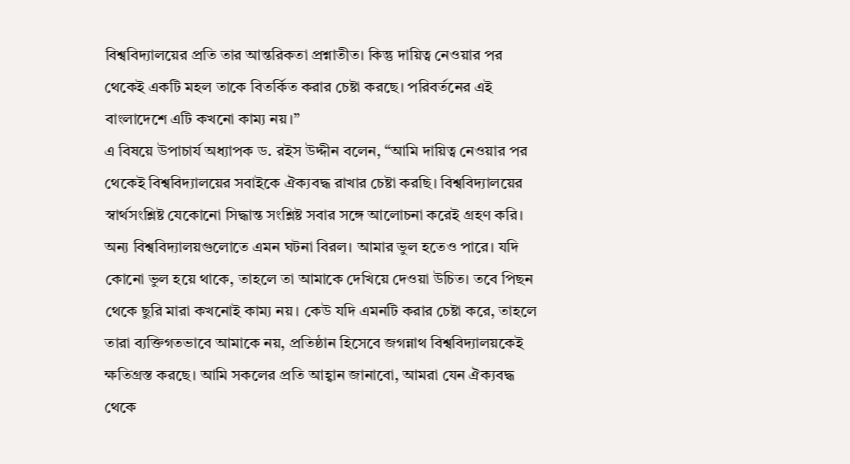বিশ্ববিদ্যালয়ের প্রতি তার আন্তরিকতা প্রশ্নাতীত। কিন্তু দায়িত্ব নেওয়ার পর থেকেই একটি মহল তাকে বিতর্কিত করার চেষ্টা করছে। পরিবর্তনের এই বাংলাদেশে এটি কখনো কাম্য নয়।”
এ বিষয়ে উপাচার্য অধ্যাপক ড. রইস উদ্দীন বলেন, “আমি দায়িত্ব নেওয়ার পর থেকেই বিশ্ববিদ্যালয়ের সবাইকে ঐক্যবদ্ধ রাখার চেষ্টা করছি। বিশ্ববিদ্যালয়ের স্বার্থসংশ্লিষ্ট যেকোনো সিদ্ধান্ত সংশ্লিষ্ট সবার সঙ্গে আলোচনা করেই গ্রহণ করি। অন্য বিশ্ববিদ্যালয়গুলোতে এমন ঘটনা বিরল। আমার ভুল হতেও পারে। যদি কোনো ভুল হয়ে থাকে, তাহলে তা আমাকে দেখিয়ে দেওয়া উচিত। তবে পিছন থেকে ছুরি মারা কখনোই কাম্য নয়। কেউ যদি এমনটি করার চেষ্টা করে, তাহলে তারা ব্যক্তিগতভাবে আমাকে নয়, প্রতিষ্ঠান হিসেবে জগন্নাথ বিশ্ববিদ্যালয়কেই ক্ষতিগ্রস্ত করছে। আমি সকলের প্রতি আহ্বান জানাবো, আমরা যেন ঐক্যবদ্ধ থেকে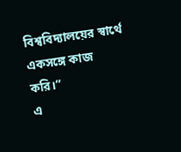বিশ্ববিদ্যালয়ের স্বার্থে একসঙ্গে কাজ করি।”
এ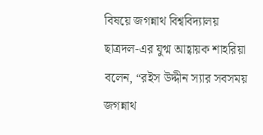বিষয়ে জগন্নাথ বিশ্ববিদ্যালয় ছাত্রদল-এর যুগ্ম আহ্বায়ক শাহরিয়া বলেন, “রইস উদ্দীন স্যার সবসময় জগন্নাথ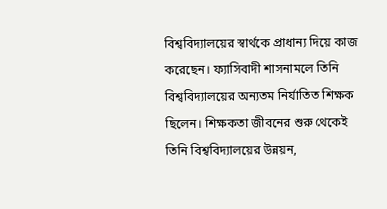বিশ্ববিদ্যালয়ের স্বার্থকে প্রাধান্য দিয়ে কাজ করেছেন। ফ্যাসিবাদী শাসনামলে তিনি বিশ্ববিদ্যালয়ের অন্যতম নির্যাতিত শিক্ষক ছিলেন। শিক্ষকতা জীবনের শুরু থেকেই তিনি বিশ্ববিদ্যালয়ের উন্নয়ন,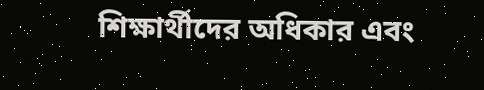শিক্ষার্থীদের অধিকার এবং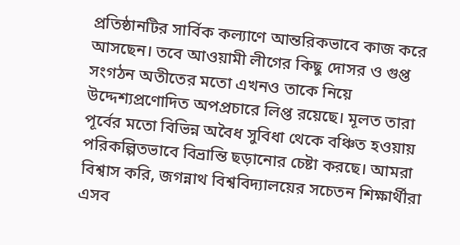প্রতিষ্ঠানটির সার্বিক কল্যাণে আন্তরিকভাবে কাজ করে আসছেন। তবে আওয়ামী লীগের কিছু দোসর ও গুপ্ত সংগঠন অতীতের মতো এখনও তাকে নিয়ে উদ্দেশ্যপ্রণোদিত অপপ্রচারে লিপ্ত রয়েছে। মূলত তারা পূর্বের মতো বিভিন্ন অবৈধ সুবিধা থেকে বঞ্চিত হওয়ায় পরিকল্পিতভাবে বিভ্রান্তি ছড়ানোর চেষ্টা করছে। আমরা বিশ্বাস করি, জগন্নাথ বিশ্ববিদ্যালয়ের সচেতন শিক্ষার্থীরা এসব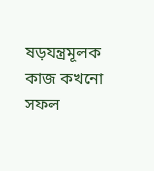ষড়যন্ত্রমূলক কাজ কখনো সফল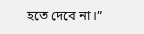হতে দেবে না।”